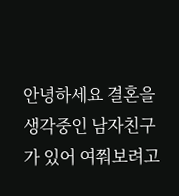안녕하세요 결혼을 생각중인 남자친구가 있어 여쭤보려고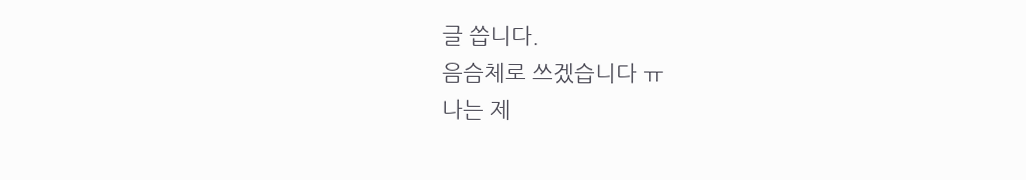글 씁니다.
음슴체로 쓰겠습니다 ㅠ
나는 제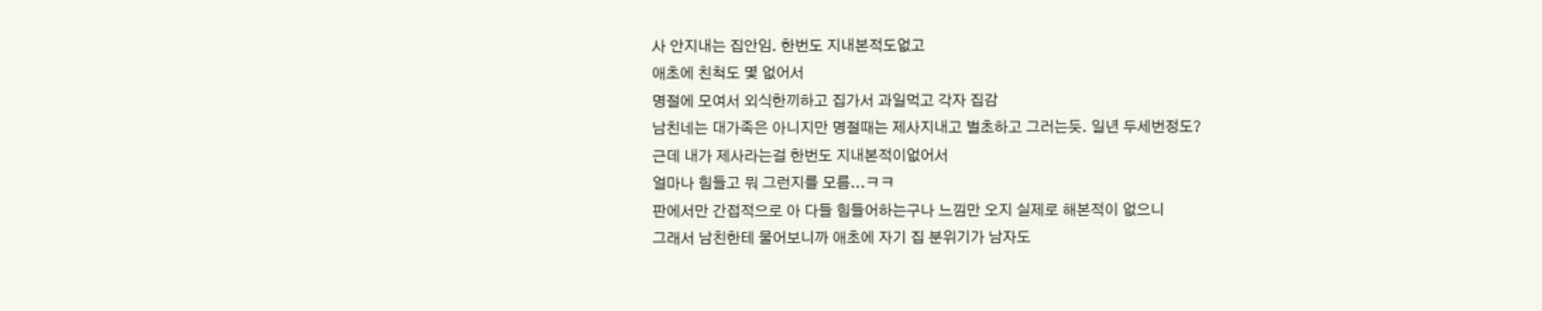사 안지내는 집안임. 한번도 지내본적도없고
애초에 친척도 몇 없어서
명절에 모여서 외식한끼하고 집가서 과일먹고 각자 집감
남친네는 대가족은 아니지만 명절때는 제사지내고 벌초하고 그러는듯. 일년 두세번정도?
근데 내가 제사라는걸 한번도 지내본적이없어서
얼마나 힘들고 뭐 그런지를 모름...ㅋㅋ
판에서만 간접적으로 아 다들 힘들어하는구나 느낌만 오지 실제로 해본적이 없으니
그래서 남친한테 물어보니까 애초에 자기 집 분위기가 남자도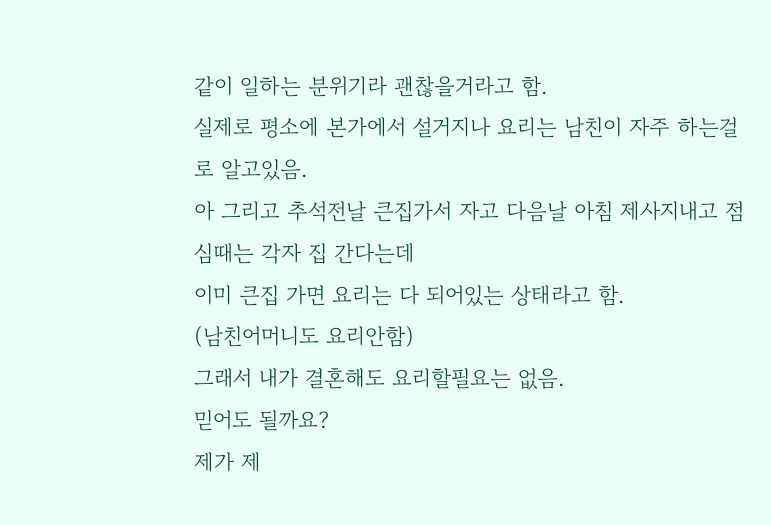같이 일하는 분위기라 괜찮을거라고 함.
실제로 평소에 본가에서 설거지나 요리는 남친이 자주 하는걸로 알고있음.
아 그리고 추석전날 큰집가서 자고 다음날 아침 제사지내고 점심때는 각자 집 간다는데
이미 큰집 가면 요리는 다 되어있는 상태라고 함.
(남친어머니도 요리안함)
그래서 내가 결혼해도 요리할필요는 없음.
믿어도 될까요?
제가 제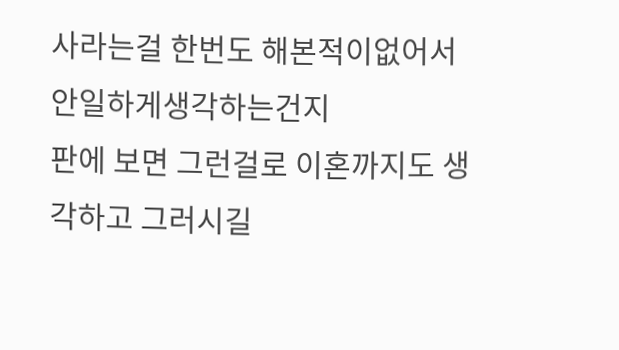사라는걸 한번도 해본적이없어서 안일하게생각하는건지
판에 보면 그런걸로 이혼까지도 생각하고 그러시길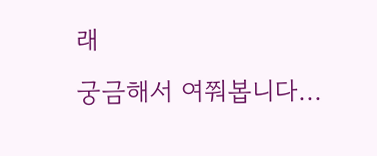래
궁금해서 여쭤봅니다...